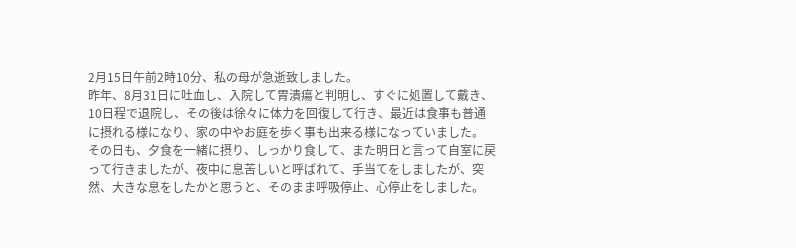2月15日午前2時10分、私の母が急逝致しました。
昨年、8月31日に吐血し、入院して胃潰瘍と判明し、すぐに処置して戴き、10日程で退院し、その後は徐々に体力を回復して行き、最近は食事も普通に摂れる様になり、家の中やお庭を歩く事も出来る様になっていました。
その日も、夕食を一緒に摂り、しっかり食して、また明日と言って自室に戻って行きましたが、夜中に息苦しいと呼ばれて、手当てをしましたが、突然、大きな息をしたかと思うと、そのまま呼吸停止、心停止をしました。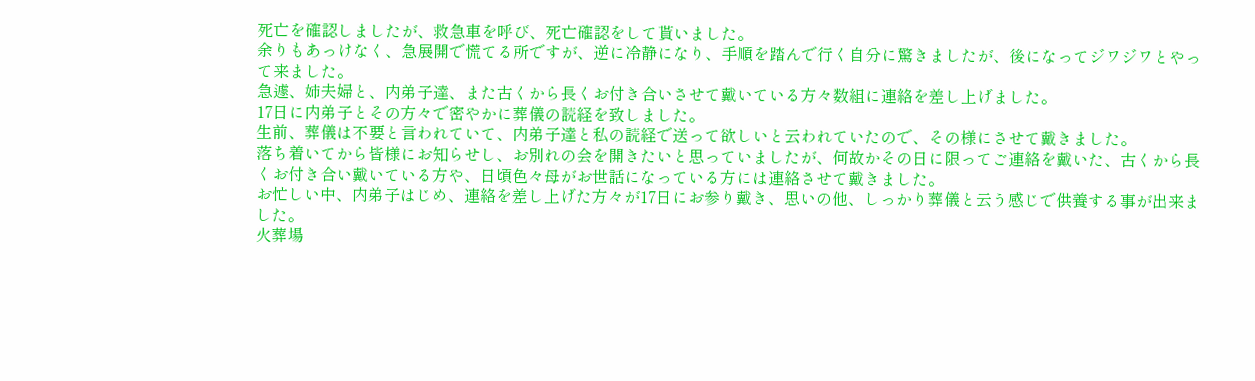死亡を確認しましたが、救急車を呼び、死亡確認をして貰いました。
余りもあっけなく、急展開で慌てる所ですが、逆に冷静になり、手順を踏んで行く自分に驚きましたが、後になってジワジワとやって来ました。
急遽、姉夫婦と、内弟子達、また古くから長くお付き合いさせて戴いている方々数組に連絡を差し上げました。
17日に内弟子とその方々で密やかに葬儀の読経を致しました。
生前、葬儀は不要と言われていて、内弟子達と私の読経で送って欲しいと云われていたので、その様にさせて戴きました。
落ち着いてから皆様にお知らせし、お別れの会を開きたいと思っていましたが、何故かその日に限ってご連絡を戴いた、古くから長くお付き合い戴いている方や、日頃色々母がお世話になっている方には連絡させて戴きました。
お忙しい中、内弟子はじめ、連絡を差し上げた方々が17日にお参り戴き、思いの他、しっかり葬儀と云う感じで供養する事が出来ました。
火葬場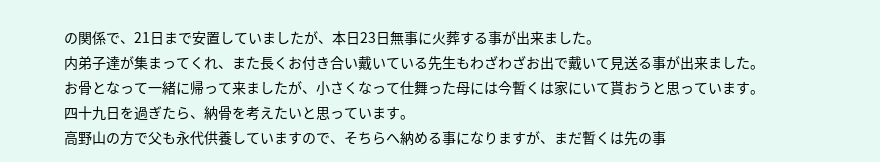の関係で、21日まで安置していましたが、本日23日無事に火葬する事が出来ました。
内弟子達が集まってくれ、また長くお付き合い戴いている先生もわざわざお出で戴いて見送る事が出来ました。
お骨となって一緒に帰って来ましたが、小さくなって仕舞った母には今暫くは家にいて貰おうと思っています。
四十九日を過ぎたら、納骨を考えたいと思っています。
高野山の方で父も永代供養していますので、そちらへ納める事になりますが、まだ暫くは先の事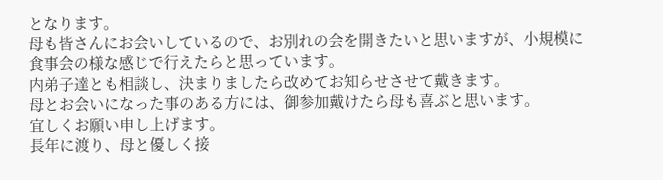となります。
母も皆さんにお会いしているので、お別れの会を開きたいと思いますが、小規模に食事会の様な感じで行えたらと思っています。
内弟子達とも相談し、決まりましたら改めてお知らせさせて戴きます。
母とお会いになった事のある方には、御参加戴けたら母も喜ぶと思います。
宜しくお願い申し上げます。
長年に渡り、母と優しく接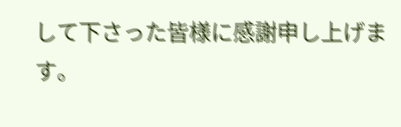して下さった皆様に感謝申し上げます。